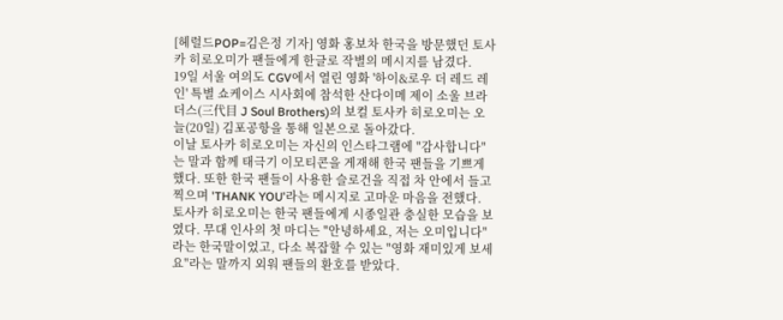[헤럴드POP=김은정 기자] 영화 홍보차 한국을 방문했던 토사카 히로오미가 팬들에게 한글로 작별의 메시지를 남겼다.
19일 서울 여의도 CGV에서 열린 영화 '하이&로우 더 레드 레인' 특별 쇼케이스 시사회에 참석한 산다이메 제이 소울 브라더스(三代目 J Soul Brothers)의 보컬 토사카 히로오미는 오늘(20일) 김포공항을 통해 일본으로 돌아갔다.
이날 토사카 히로오미는 자신의 인스타그램에 "감사합니다"는 말과 함께 태극기 이모티콘을 게재해 한국 팬들을 기쁘게 했다. 또한 한국 팬들이 사용한 슬로건을 직접 차 안에서 들고 찍으며 'THANK YOU'라는 메시지로 고마운 마음을 전했다.
토사카 히로오미는 한국 팬들에게 시종일관 충실한 모습을 보였다. 무대 인사의 첫 마디는 "안녕하세요, 저는 오미입니다"라는 한국말이었고, 다소 복잡할 수 있는 "영화 재미있게 보세요"라는 말까지 외워 팬들의 환호를 받았다.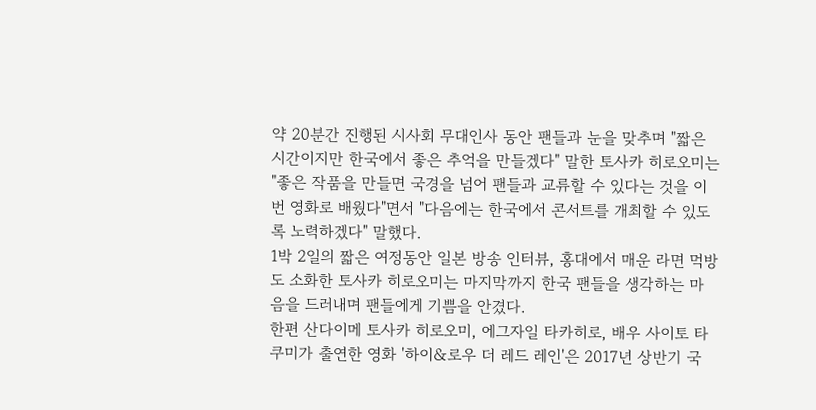약 20분간 진행된 시사회 무대인사 동안 팬들과 눈을 맞추며 "짧은 시간이지만 한국에서 좋은 추억을 만들겠다" 말한 토사카 히로오미는 "좋은 작품을 만들면 국경을 넘어 팬들과 교류할 수 있다는 것을 이번 영화로 배웠다"면서 "다음에는 한국에서 콘서트를 개최할 수 있도록 노력하겠다" 말했다.
1박 2일의 짧은 여정동안 일본 방송 인터뷰, 홍대에서 매운 라면 먹방도 소화한 토사카 히로오미는 마지막까지 한국 팬들을 생각하는 마음을 드러내며 팬들에게 기쁨을 안겼다.
한편 산다이메 토사카 히로오미, 에그자일 타카히로, 배우 사이토 타쿠미가 출연한 영화 '하이&로우 더 레드 레인'은 2017년 상반기 국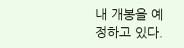내 개봉을 예정하고 있다.